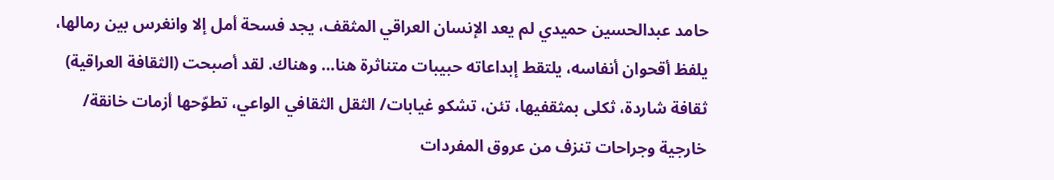حامد عبدالحسين حميدي لم يعد الإنسان العراقي المثقف، يجد فسحة أمل إلا وانغرس بين رمالها، يلفظ أقحوان أنفاسه، يلتقط إبداعاته حبيبات متناثرة هنا… وهناك. لقد أصبحت (الثقافة العراقية) ثقافة شاردة، ثكلى بمثقفيها، تئن، تشكو غيابات/ الثقل الثقافي الواعي، تطوّحها أزمات خانقة/ خارجية وجراحات تنزف من عروق المفردات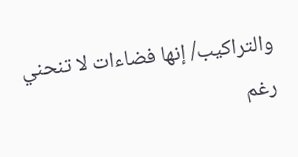والتراكيب/ إنها فضاءات لا تنحني رغم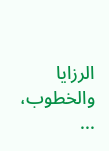الرزايا والخطوب، ...